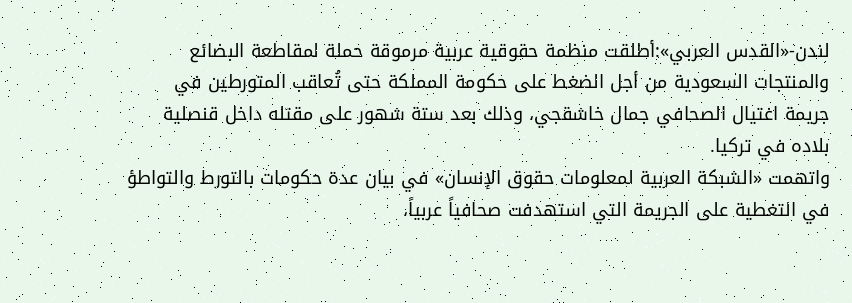لندن-«القدس العربي»:أطلقت منظمة حقوقية عربية مرموقة حملة لمقاطعة البضائع والمنتجات السعودية من أجل الضغط على حكومة المملكة حتى تُعاقب المتورطين في جريمة اغتيال الصحافي جمال خاشقجي، وذلك بعد ستة شهور على مقتله داخل قنصلية بلاده في تركيا.
واتهمت «الشبكة العربية لمعلومات حقوق الإنسان» في بيان عدة حكومات بالتورط والتواطؤ في التغطية على الجريمة التي استهدفت صحافياً عربياً،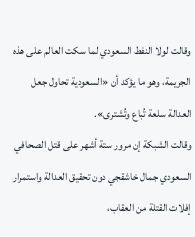وقالت لولا النفط السعودي لما سكت العالم على هذه الجريمة، وهو ما يؤكد أن «السعودية تحاول جعل العدالة سلعة تُباع وتُشترى».
وقالت الشبكة إن مرور ستة أشهر على قتل الصحافي السعودي جمال خاشقجي دون تحقيق العدالة واستمرار إفلات القتلة من العقاب،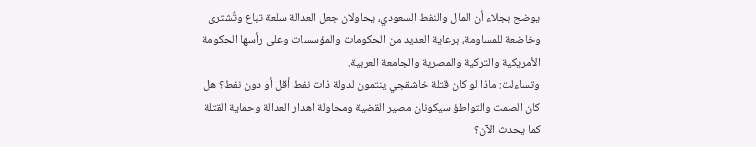يوضح بجلاء أن المال والنفط السعودي، يحاولان جعل العدالة سلعة تباع وتُشترى وخاضعة للمساومة، برعاية العديد من الحكومات والمؤسسات وعلى رأسها الحكومة الأمريكية والتركية والمصرية والجامعة العربية.
وتساءلت: ماذا لو كان قتلة خاشقجي ينتمون لدولة ذات نفط أقل أو دون نفط؟ هل كان الصمت والتواطؤ سيكونان مصير القضية ومحاولة اهدار العدالة وحماية القتلة كما يحدث الآن؟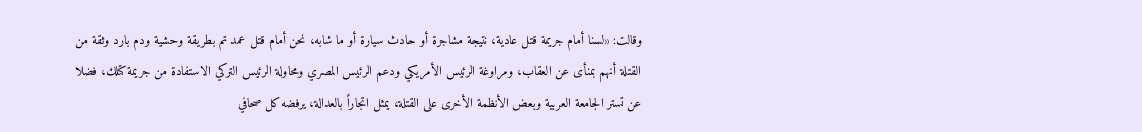وقالت: «لسنا أمام جريمة قتل عادية، نتيجة مشاجرة أو حادث سيارة أو ما شابه، نحن أمام قتل عمد تم بطريقة وحشية ودم بارد وثقة من القتلة أنهم بمنأى عن العقاب، ومراوغة الرئيس الأمريكي ودعم الرئيس المصري ومحاولة الرئيس التركي الاستفادة من جريمة كتلك، فضلا عن تستر الجامعة العربية وبعض الأنظمة الأخرى على القتلة، يمثل اتجاراً بالعدالة، يرفضه كل صحافي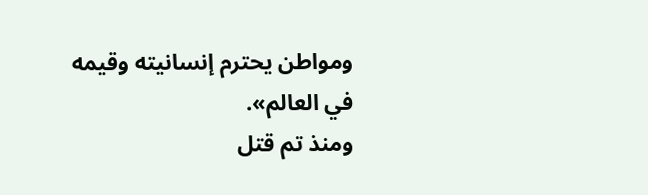ومواطن يحترم إنسانيته وقيمه في العالم».
ومنذ تم قتل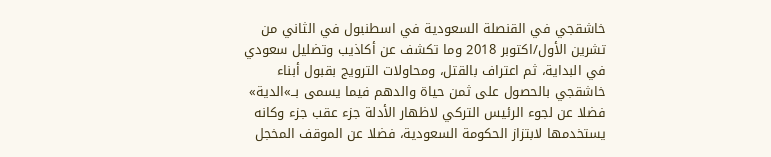خاشقجي في القنصلة السعودية في اسطنبول في الثاني من تشرين الأول/اكتوبر 2018 وما تكشف عن أكاذيب وتضليل سعودي في البداية، ثم اعتراف بالقتل، ومحاولات الترويج بقبول أبناء خاشقجي بالحصول على ثمن حياة والدهم فيما يسمى بــ»الدية» فضلا عن لجوء الرئيس التركي لاظهار الأدلة جزء عقب جزء وكانه يستخدمها لابتزاز الحكومة السعودية، فضلا عن الموقف المخجل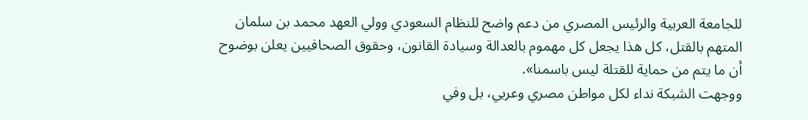للجامعة العربية والرئيس المصري من دعم واضح للنظام السعودي وولي العهد محمد بن سلمان المتهم بالقتل، كل هذا يجعل كل مهموم بالعدالة وسيادة القانون، وحقوق الصحافيين يعلن بوضوح أن ما يتم من حماية للقتلة ليس باسمنا».
ووجهت الشبكة نداء لكل مواطن مصري وعربي، بل وفي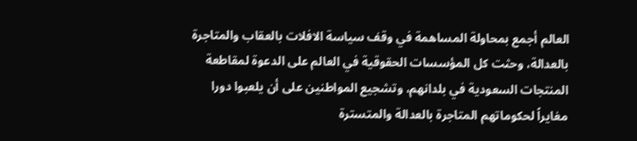العالم أجمع بمحاولة المساهمة في وقف سياسة الافلات بالعقاب والمتاجرة بالعدالة، وحثت كل المؤسسات الحقوقية في العالم على الدعوة لمقاطعة المنتجات السعودية في بلدانهم، وتشجيع المواطنين على أن يلعبوا دورا مغايراً لحكوماتهم المتاجرة بالعدالة والمتسترة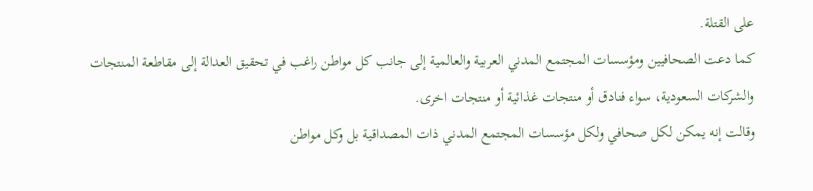على القتلة.
كما دعت الصحافيين ومؤسسات المجتمع المدني العربية والعالمية إلى جانب كل مواطن راغب في تحقيق العدالة إلى مقاطعة المنتجات والشركات السعودية، سواء فنادق أو منتجات غذائية أو منتجات اخرى.
وقالت إنه يمكن لكل صحافي ولكل مؤسسات المجتمع المدني ذات المصداقية بل وكل مواطن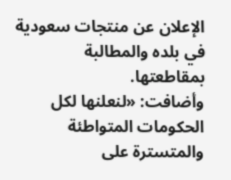الإعلان عن منتجات سعودية في بلده والمطالبة بمقاطعتها.
وأضافت: «لنعلنها لكل الحكومات المتواطئة والمتسترة على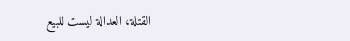القتلة، العدالة ليست للبيع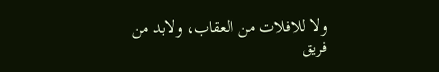ولا للافلات من العقاب، ولابد من فريق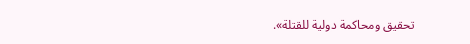تحقيق ومحاكمة دولية للقتلة».